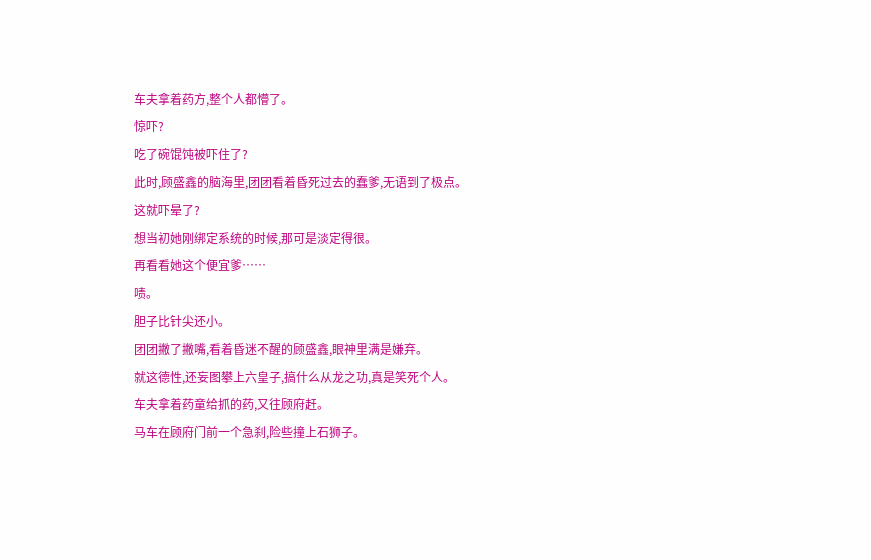车夫拿着药方,整个人都懵了。
惊吓?
吃了碗馄饨被吓住了?
此时,顾盛鑫的脑海里,团团看着昏死过去的蠢爹,无语到了极点。
这就吓晕了?
想当初她刚绑定系统的时候,那可是淡定得很。
再看看她这个便宜爹……
啧。
胆子比针尖还小。
团团撇了撇嘴,看着昏迷不醒的顾盛鑫,眼神里满是嫌弃。
就这德性,还妄图攀上六皇子,搞什么从龙之功,真是笑死个人。
车夫拿着药童给抓的药,又往顾府赶。
马车在顾府门前一个急刹,险些撞上石狮子。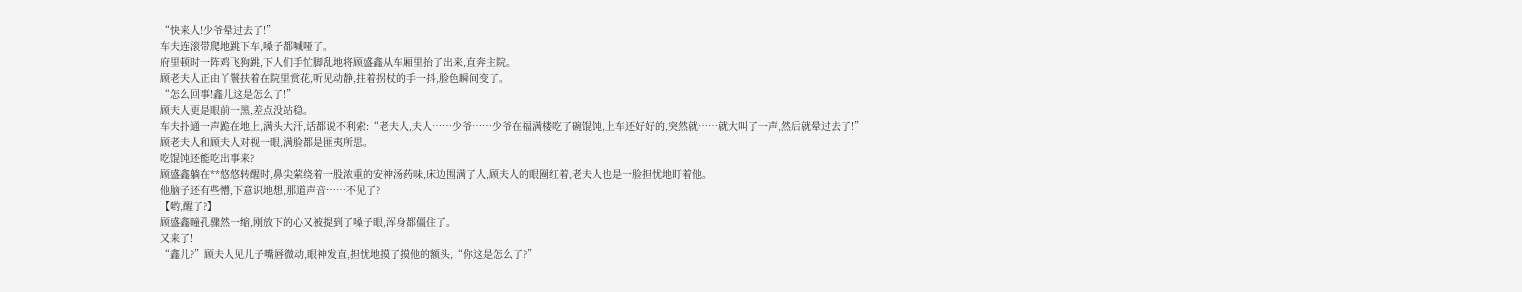“快来人!少爷晕过去了!”
车夫连滚带爬地跳下车,嗓子都喊哑了。
府里顿时一阵鸡飞狗跳,下人们手忙脚乱地将顾盛鑫从车厢里抬了出来,直奔主院。
顾老夫人正由丫鬟扶着在院里赏花,听见动静,拄着拐杖的手一抖,脸色瞬间变了。
“怎么回事!鑫儿这是怎么了!”
顾夫人更是眼前一黑,差点没站稳。
车夫扑通一声跪在地上,满头大汗,话都说不利索:“老夫人,夫人……少爷……少爷在福满楼吃了碗馄饨,上车还好好的,突然就……就大叫了一声,然后就晕过去了!”
顾老夫人和顾夫人对视一眼,满脸都是匪夷所思。
吃馄饨还能吃出事来?
顾盛鑫躺在**悠悠转醒时,鼻尖萦绕着一股浓重的安神汤药味,床边围满了人,顾夫人的眼圈红着,老夫人也是一脸担忧地盯着他。
他脑子还有些懵,下意识地想,那道声音……不见了?
【哟,醒了?】
顾盛鑫瞳孔骤然一缩,刚放下的心又被提到了嗓子眼,浑身都僵住了。
又来了!
“鑫儿?”顾夫人见儿子嘴唇微动,眼神发直,担忧地摸了摸他的额头,“你这是怎么了?”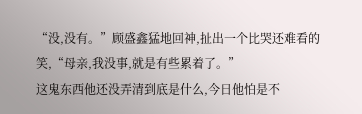“没,没有。”顾盛鑫猛地回神,扯出一个比哭还难看的笑,“母亲,我没事,就是有些累着了。”
这鬼东西他还没弄清到底是什么,今日他怕是不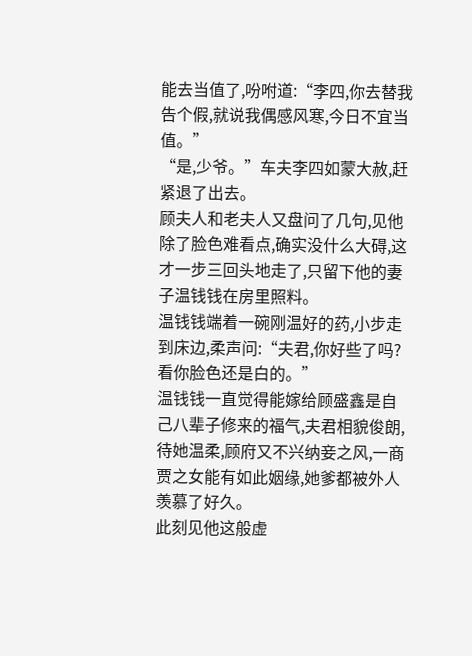能去当值了,吩咐道:“李四,你去替我告个假,就说我偶感风寒,今日不宜当值。”
“是,少爷。”车夫李四如蒙大赦,赶紧退了出去。
顾夫人和老夫人又盘问了几句,见他除了脸色难看点,确实没什么大碍,这才一步三回头地走了,只留下他的妻子温钱钱在房里照料。
温钱钱端着一碗刚温好的药,小步走到床边,柔声问:“夫君,你好些了吗?看你脸色还是白的。”
温钱钱一直觉得能嫁给顾盛鑫是自己八辈子修来的福气,夫君相貌俊朗,待她温柔,顾府又不兴纳妾之风,一商贾之女能有如此姻缘,她爹都被外人羡慕了好久。
此刻见他这般虚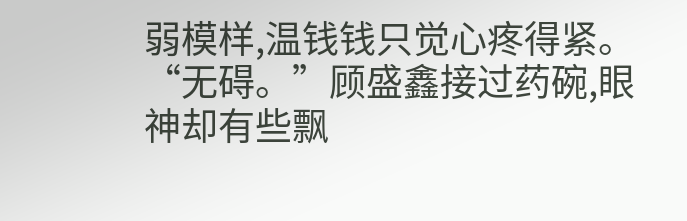弱模样,温钱钱只觉心疼得紧。
“无碍。”顾盛鑫接过药碗,眼神却有些飘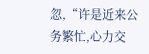忽,“许是近来公务繁忙,心力交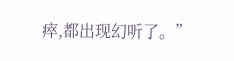瘁,都出现幻听了。”